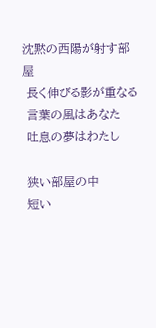沈黙の西陽が射す部屋
 長く伸びる影が重なる
 言葉の風はあなた
 吐息の夢はわたし

 狭い部屋の中
 短い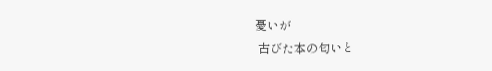憂いが
 古びた本の匂いと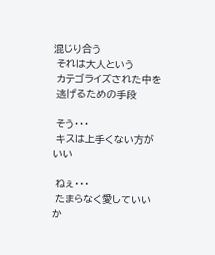混じり合う
 それは大人という
 カテゴライズされた中を
 逃げるための手段

 そう・・・
 キスは上手くない方がいい

 ねぇ・・・
 たまらなく愛していいか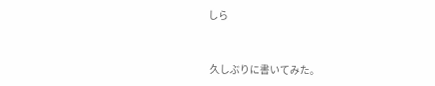しら


 久しぶりに書いてみた。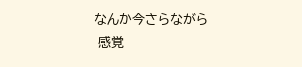なんか今さらながら
 感覚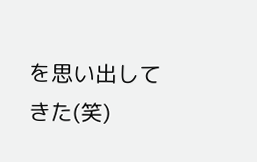を思い出してきた(笑)